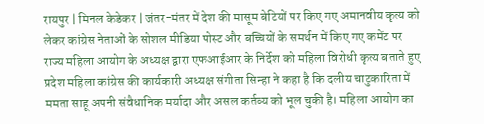रायपुर | मिनल केडेकर | जंतर-मंतर में देश की मासूम बेटियों पर किए गए अमानवीय कृत्य को लेकर कांग्रेस नेताओं के सोशल मीडिया पोस्ट और बच्चियों के समर्थन में किए गए कमेंट पर राज्य महिला आयोग के अध्यक्ष द्वारा एफआईआर के निर्देश को महिला विरोधी कृत्य बताते हुए प्रदेश महिला कांग्रेस की कार्यकारी अध्यक्ष संगीता सिन्हा ने कहा है कि दलीय चाटुकारिता में ममता साहू अपनी संवैधानिक मर्यादा और असल कर्तव्य को भूल चुकी है। महिला आयोग का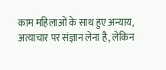काम महिलाओं के साथ हुए अन्याय, अत्याचार पर संज्ञान लेना है, लेकिन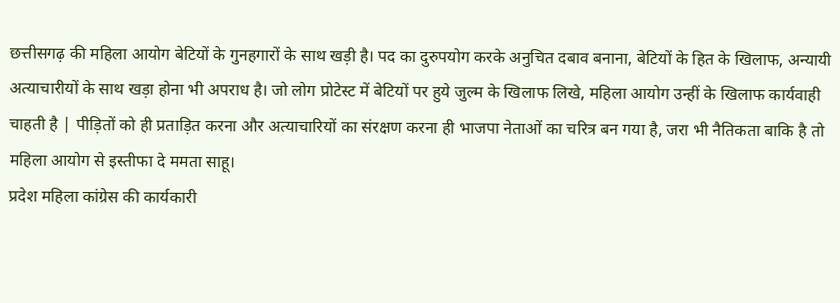छत्तीसगढ़ की महिला आयोग बेटियों के गुनहगारों के साथ खड़ी है। पद का दुरुपयोग करके अनुचित दबाव बनाना, बेटियों के हित के खिलाफ, अन्यायी अत्याचारीयों के साथ खड़ा होना भी अपराध है। जो लोग प्रोटेस्ट में बेटियों पर हुये जुल्म के खिलाफ लिखे, महिला आयोग उन्हीं के खिलाफ कार्यवाही चाहती है | पीड़ितों को ही प्रताड़ित करना और अत्याचारियों का संरक्षण करना ही भाजपा नेताओं का चरित्र बन गया है, जरा भी नैतिकता बाकि है तो महिला आयोग से इस्तीफा दे ममता साहू।
प्रदेश महिला कांग्रेस की कार्यकारी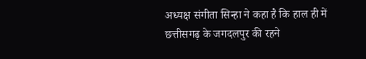अध्यक्ष संगीता सिन्हा ने कहा है कि हाल ही में छत्तीसगढ़ के जगदलपुर की रहने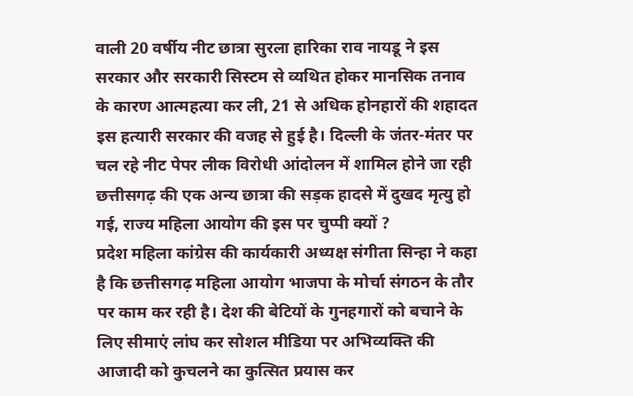वाली 20 वर्षीय नीट छात्रा सुरला हारिका राव नायडू ने इस सरकार और सरकारी सिस्टम से व्यथित होकर मानसिक तनाव के कारण आत्महत्या कर ली, 21 से अधिक होनहारों की शहादत इस हत्यारी सरकार की वजह से हुई है। दिल्ली के जंतर-मंतर पर चल रहे नीट पेपर लीक विरोधी आंदोलन में शामिल होने जा रही छत्तीसगढ़ की एक अन्य छात्रा की सड़क हादसे में दुखद मृत्यु हो गई, राज्य महिला आयोग की इस पर चुप्पी क्यों ?
प्रदेश महिला कांग्रेस की कार्यकारी अध्यक्ष संगीता सिन्हा ने कहा है कि छत्तीसगढ़ महिला आयोग भाजपा के मोर्चा संगठन के तौर पर काम कर रही है। देश की बेटियों के गुनहगारों को बचाने के लिए सीमाएं लांघ कर सोशल मीडिया पर अभिव्यक्ति की आजादी को कुचलने का कुत्सित प्रयास कर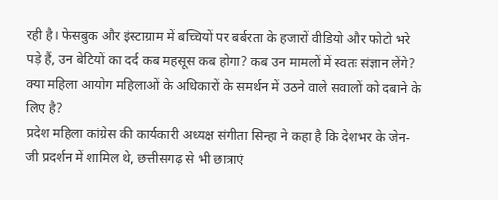रही है। फेसबुक और इंस्टाग्राम में बच्चियों पर बर्बरता के हजारों वीडियो और फोटो भरे पड़े हैं, उन बेटियों का दर्द कब महसूस कब होगा? कब उन मामलों में स्वतः संज्ञान लेंगे? क्या महिला आयोग महिलाओं के अधिकारों के समर्थन में उठने वाले सवालों को दबाने के लिए है?
प्रदेश महिला कांग्रेस की कार्यकारी अध्यक्ष संगीता सिन्हा ने कहा है कि देशभर के जेन-जी प्रदर्शन में शामिल थे, छत्तीसगढ़ से भी छात्राएं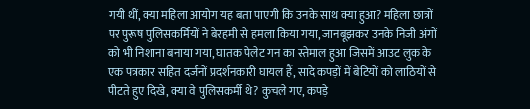गयी थीं, क्या महिला आयोग यह बता पाएगी कि उनके साथ क्या हुआ? महिला छात्रों पर पुरूष पुलिसकर्मियों ने बेरहमी से हमला किया गया, जानबूझकर उनके निजी अंगों को भी निशाना बनाया गया, घातक पेलेट गन का स्तेमाल हुआ जिसमें आउट लुक के एक पत्रकार सहित दर्जनों प्रदर्शनकारी घायल हैं, सादे कपड़ों में बेटियों को लाठियों से पीटते हुए दिखे, क्या वे पुलिसकर्मी थे? कुचले गए, कपड़े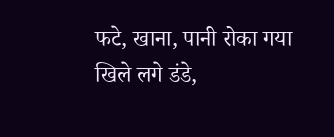फटे, खाना, पानी रोका गया खिले लगे डंडे,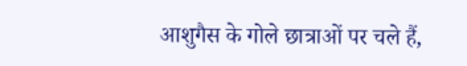आशुगैस के गोले छात्राओं पर चले हैं,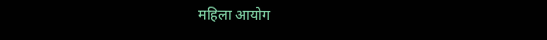महिला आयोग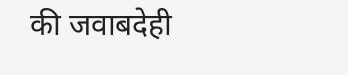की जवाबदेही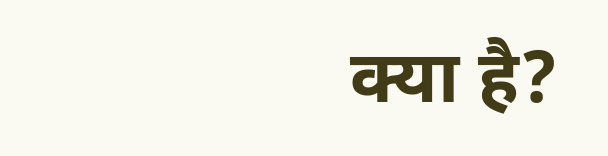क्या है?